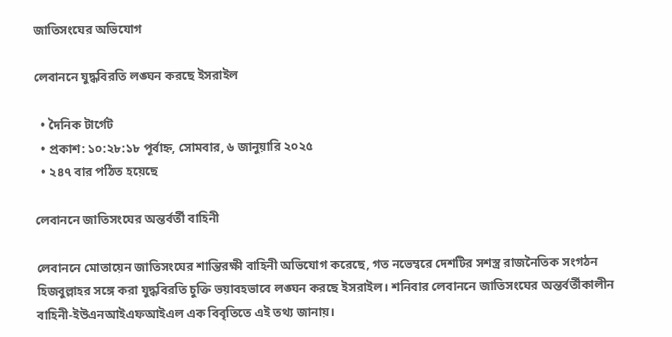জাতিসংঘের অভিযোগ

লেবাননে যুদ্ধবিরতি লঙ্ঘন করছে ইসরাইল

  • দৈনিক টার্গেট
  • প্রকাশ: ১০:২৮:১৮ পূর্বাহ্ন, সোমবার, ৬ জানুয়ারি ২০২৫
  • ২৪৭ বার পঠিত হয়েছে

লেবাননে জাতিসংঘের অন্তর্বর্তী বাহিনী

লেবাননে মোতায়েন জাতিসংঘের শান্তিরক্ষী বাহিনী অভিযোগ করেছে, গত নভেম্বরে দেশটির সশস্ত্র রাজনৈতিক সংগঠন হিজবুল্লাহর সঙ্গে করা যুদ্ধবিরতি চুক্তি ভয়াবহভাবে লঙ্ঘন করছে ইসরাইল। শনিবার লেবাননে জাতিসংঘের অন্তর্বর্তীকালীন বাহিনী-ইউএনআইএফআইএল এক বিবৃতিতে এই তথ্য জানায়।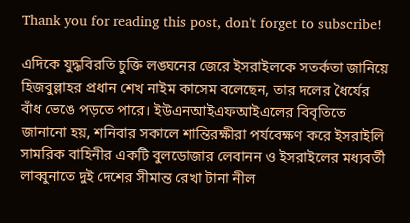Thank you for reading this post, don't forget to subscribe!

এদিকে যুদ্ধবিরতি চুক্তি লঙ্ঘনের জেরে ইসরাইলকে সতর্কতা জানিয়ে হিজবুল্লাহর প্রধান শেখ নাইম কাসেম বলেছেন, তার দলের ধৈর্যের বাঁধ ভেঙে পড়তে পারে। ইউএনআইএফআইএলের বিবৃতিতে জানানো হয়, শনিবার সকালে শান্তিরক্ষীরা পর্যবেক্ষণ করে ইসরাইলি সামরিক বাহিনীর একটি বুলডোজার লেবানন ও ইসরাইলের মধ্যবর্তী লাব্বুনাতে দুই দেশের সীমান্ত রেখা টানা নীল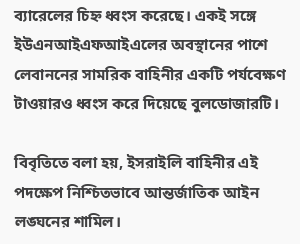ব্যারেলের চিহ্ন ধ্বংস করেছে। একই সঙ্গে ইউএনআইএফআইএলের অবস্থানের পাশে লেবাননের সামরিক বাহিনীর একটি পর্যবেক্ষণ টাওয়ারও ধ্বংস করে দিয়েছে বুলডোজারটি।

বিবৃতিতে বলা হয়, ইসরাইলি বাহিনীর এই পদক্ষেপ নিশ্চিতভাবে আন্তর্জাতিক আইন লঙ্ঘনের শামিল।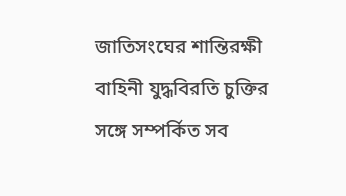জাতিসংঘের শান্তিরক্ষী বাহিনী যুদ্ধবিরতি চুক্তির সঙ্গে সম্পর্কিত সব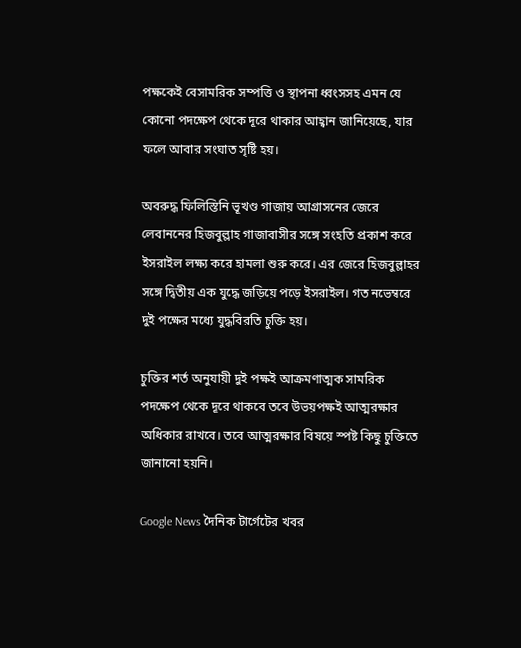পক্ষকেই বেসামরিক সম্পত্তি ও স্থাপনা ধ্বংসসহ এমন যে কোনো পদক্ষেপ থেকে দূরে থাকার আহ্বান জানিয়েছে, যার ফলে আবার সংঘাত সৃষ্টি হয়।

অবরুদ্ধ ফিলিস্তিনি ভূখণ্ড গাজায় আগ্রাসনের জেরে লেবাননের হিজবুল্লাহ গাজাবাসীর সঙ্গে সংহতি প্রকাশ করে ইসরাইল লক্ষ্য করে হামলা শুরু করে। এর জেরে হিজবুল্লাহর সঙ্গে দ্বিতীয় এক যুদ্ধে জড়িয়ে পড়ে ইসরাইল। গত নভেম্বরে দুই পক্ষের মধ্যে যুদ্ধবিরতি চুক্তি হয়।

চুক্তির শর্ত অনুযায়ী দুই পক্ষই আক্রমণাত্মক সামরিক পদক্ষেপ থেকে দূরে থাকবে তবে উভয়পক্ষই আত্মরক্ষার অধিকার রাখবে। তবে আত্মরক্ষার বিষয়ে স্পষ্ট কিছু চুক্তিতে জানানো হয়নি।

Google News দৈনিক টার্গেটের খবর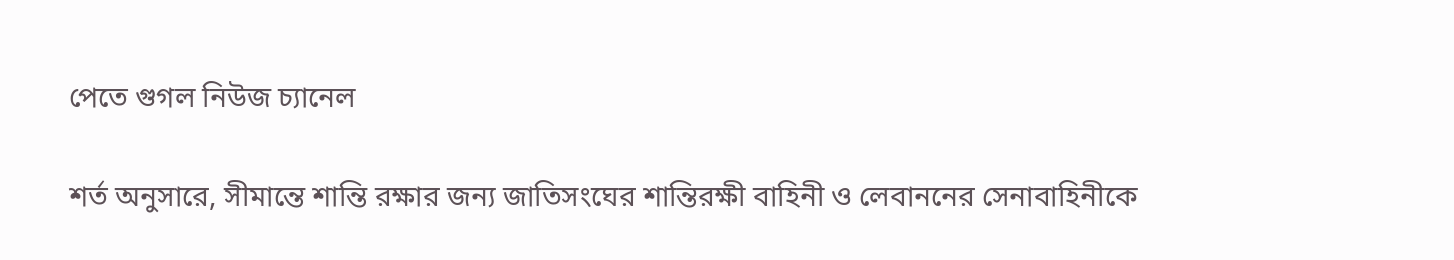পেতে গুগল নিউজ চ্যানেল

শর্ত অনুসারে, সীমান্তে শান্তি রক্ষার জন্য জাতিসংঘের শান্তিরক্ষী বাহিনী ও লেবাননের সেনাবাহিনীকে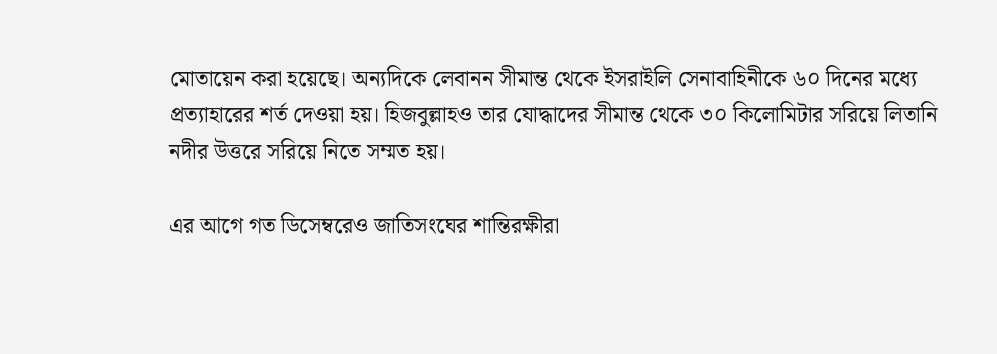মোতায়েন করা হয়েছে। অন্যদিকে লেবানন সীমান্ত থেকে ইসরাইলি সেনাবাহিনীকে ৬০ দিনের মধ্যে প্রত্যাহারের শর্ত দেওয়া হয়। হিজবুল্লাহও তার যোদ্ধাদের সীমান্ত থেকে ৩০ কিলোমিটার সরিয়ে লিতানি নদীর উত্তরে সরিয়ে নিতে সম্মত হয়।

এর আগে গত ডিসেম্বরেও জাতিসংঘের শান্তিরক্ষীরা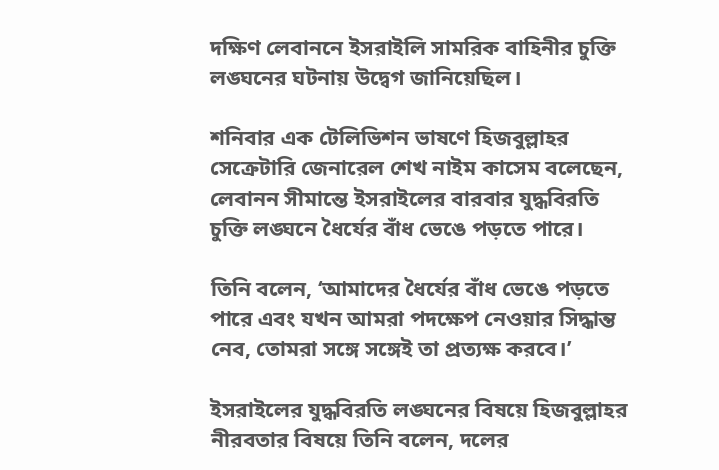দক্ষিণ লেবাননে ইসরাইলি সামরিক বাহিনীর চুক্তি লঙ্ঘনের ঘটনায় উদ্বেগ জানিয়েছিল।

শনিবার এক টেলিভিশন ভাষণে হিজবুল্লাহর সেক্রেটারি জেনারেল শেখ নাইম কাসেম বলেছেন, লেবানন সীমান্তে ইসরাইলের বারবার যুদ্ধবিরতি চুক্তি লঙ্ঘনে ধৈর্যের বাঁধ ভেঙে পড়তে পারে।

তিনি বলেন, ‘আমাদের ধৈর্যের বাঁধ ভেঙে পড়তে পারে এবং যখন আমরা পদক্ষেপ নেওয়ার সিদ্ধান্ত নেব, তোমরা সঙ্গে সঙ্গেই তা প্রত্যক্ষ করবে।’

ইসরাইলের যুদ্ধবিরতি লঙ্ঘনের বিষয়ে হিজবুল্লাহর নীরবতার বিষয়ে তিনি বলেন, দলের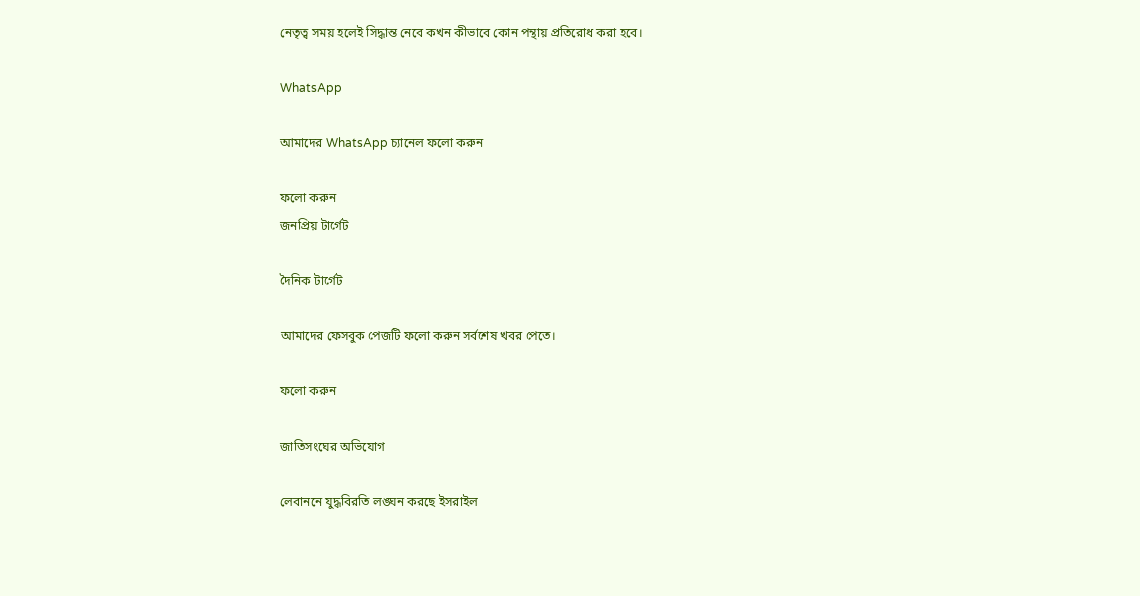নেতৃত্ব সময় হলেই সিদ্ধান্ত নেবে কখন কীভাবে কোন পন্থায় প্রতিরোধ করা হবে।

WhatsApp

আমাদের WhatsApp চ্যানেল ফলো করুন

ফলো করুন
জনপ্রিয় টার্গেট

দৈনিক টার্গেট

আমাদের ফেসবুক পেজটি ফলো করুন সর্বশেষ খবর পেতে।

ফলো করুন

জাতিসংঘের অভিযোগ

লেবাননে যুদ্ধবিরতি লঙ্ঘন করছে ইসরাইল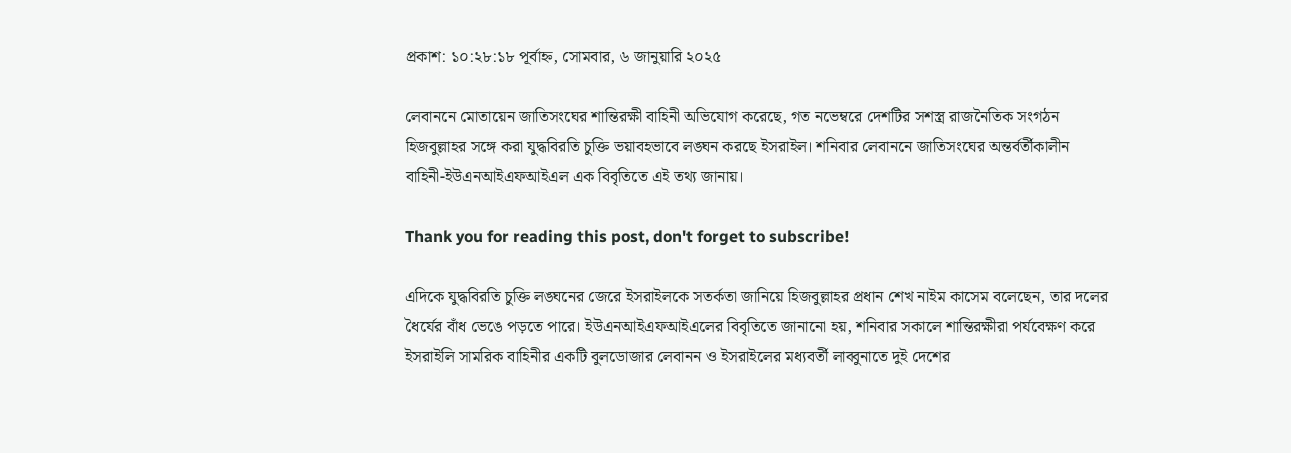প্রকাশ: ১০:২৮:১৮ পূর্বাহ্ন, সোমবার, ৬ জানুয়ারি ২০২৫

লেবাননে মোতায়েন জাতিসংঘের শান্তিরক্ষী বাহিনী অভিযোগ করেছে, গত নভেম্বরে দেশটির সশস্ত্র রাজনৈতিক সংগঠন হিজবুল্লাহর সঙ্গে করা যুদ্ধবিরতি চুক্তি ভয়াবহভাবে লঙ্ঘন করছে ইসরাইল। শনিবার লেবাননে জাতিসংঘের অন্তর্বর্তীকালীন বাহিনী-ইউএনআইএফআইএল এক বিবৃতিতে এই তথ্য জানায়।

Thank you for reading this post, don't forget to subscribe!

এদিকে যুদ্ধবিরতি চুক্তি লঙ্ঘনের জেরে ইসরাইলকে সতর্কতা জানিয়ে হিজবুল্লাহর প্রধান শেখ নাইম কাসেম বলেছেন, তার দলের ধৈর্যের বাঁধ ভেঙে পড়তে পারে। ইউএনআইএফআইএলের বিবৃতিতে জানানো হয়, শনিবার সকালে শান্তিরক্ষীরা পর্যবেক্ষণ করে ইসরাইলি সামরিক বাহিনীর একটি বুলডোজার লেবানন ও ইসরাইলের মধ্যবর্তী লাব্বুনাতে দুই দেশের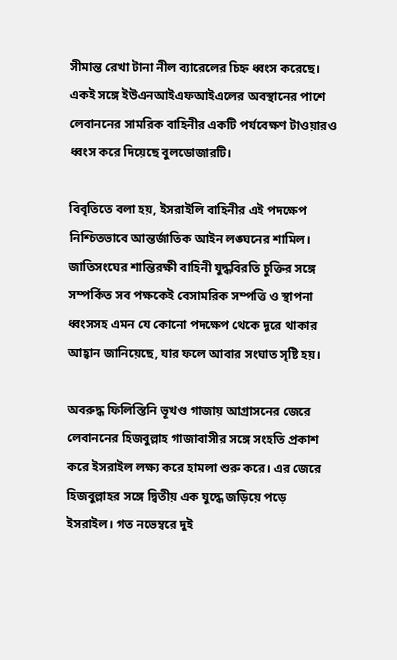সীমান্ত রেখা টানা নীল ব্যারেলের চিহ্ন ধ্বংস করেছে। একই সঙ্গে ইউএনআইএফআইএলের অবস্থানের পাশে লেবাননের সামরিক বাহিনীর একটি পর্যবেক্ষণ টাওয়ারও ধ্বংস করে দিয়েছে বুলডোজারটি।

বিবৃতিতে বলা হয়, ইসরাইলি বাহিনীর এই পদক্ষেপ নিশ্চিতভাবে আন্তর্জাতিক আইন লঙ্ঘনের শামিল। জাতিসংঘের শান্তিরক্ষী বাহিনী যুদ্ধবিরতি চুক্তির সঙ্গে সম্পর্কিত সব পক্ষকেই বেসামরিক সম্পত্তি ও স্থাপনা ধ্বংসসহ এমন যে কোনো পদক্ষেপ থেকে দূরে থাকার আহ্বান জানিয়েছে, যার ফলে আবার সংঘাত সৃষ্টি হয়।

অবরুদ্ধ ফিলিস্তিনি ভূখণ্ড গাজায় আগ্রাসনের জেরে লেবাননের হিজবুল্লাহ গাজাবাসীর সঙ্গে সংহতি প্রকাশ করে ইসরাইল লক্ষ্য করে হামলা শুরু করে। এর জেরে হিজবুল্লাহর সঙ্গে দ্বিতীয় এক যুদ্ধে জড়িয়ে পড়ে ইসরাইল। গত নভেম্বরে দুই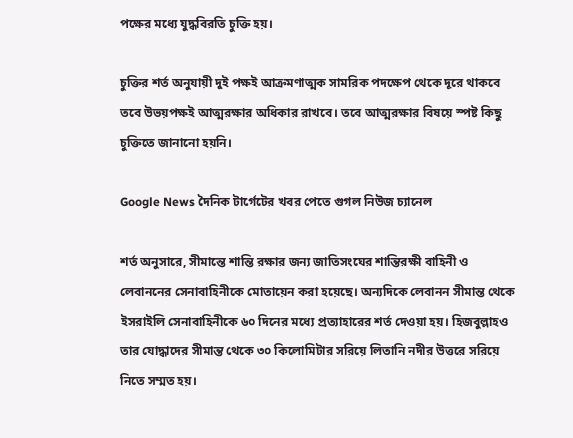পক্ষের মধ্যে যুদ্ধবিরতি চুক্তি হয়।

চুক্তির শর্ত অনুযায়ী দুই পক্ষই আক্রমণাত্মক সামরিক পদক্ষেপ থেকে দূরে থাকবে তবে উভয়পক্ষই আত্মরক্ষার অধিকার রাখবে। তবে আত্মরক্ষার বিষয়ে স্পষ্ট কিছু চুক্তিতে জানানো হয়নি।

Google News দৈনিক টার্গেটের খবর পেতে গুগল নিউজ চ্যানেল

শর্ত অনুসারে, সীমান্তে শান্তি রক্ষার জন্য জাতিসংঘের শান্তিরক্ষী বাহিনী ও লেবাননের সেনাবাহিনীকে মোতায়েন করা হয়েছে। অন্যদিকে লেবানন সীমান্ত থেকে ইসরাইলি সেনাবাহিনীকে ৬০ দিনের মধ্যে প্রত্যাহারের শর্ত দেওয়া হয়। হিজবুল্লাহও তার যোদ্ধাদের সীমান্ত থেকে ৩০ কিলোমিটার সরিয়ে লিতানি নদীর উত্তরে সরিয়ে নিতে সম্মত হয়।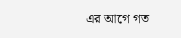এর আগে গত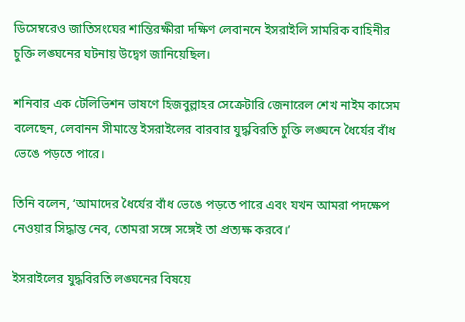ডিসেম্বরেও জাতিসংঘের শান্তিরক্ষীরা দক্ষিণ লেবাননে ইসরাইলি সামরিক বাহিনীর চুক্তি লঙ্ঘনের ঘটনায় উদ্বেগ জানিয়েছিল।

শনিবার এক টেলিভিশন ভাষণে হিজবুল্লাহর সেক্রেটারি জেনারেল শেখ নাইম কাসেম বলেছেন, লেবানন সীমান্তে ইসরাইলের বারবার যুদ্ধবিরতি চুক্তি লঙ্ঘনে ধৈর্যের বাঁধ ভেঙে পড়তে পারে।

তিনি বলেন, ‘আমাদের ধৈর্যের বাঁধ ভেঙে পড়তে পারে এবং যখন আমরা পদক্ষেপ নেওয়ার সিদ্ধান্ত নেব, তোমরা সঙ্গে সঙ্গেই তা প্রত্যক্ষ করবে।’

ইসরাইলের যুদ্ধবিরতি লঙ্ঘনের বিষয়ে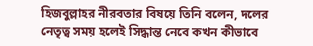হিজবুল্লাহর নীরবতার বিষয়ে তিনি বলেন, দলের নেতৃত্ব সময় হলেই সিদ্ধান্ত নেবে কখন কীভাবে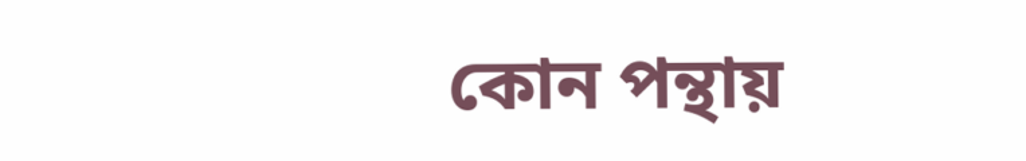কোন পন্থায়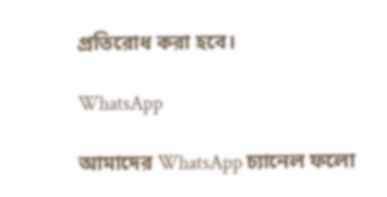প্রতিরোধ করা হবে।

WhatsApp

আমাদের WhatsApp চ্যানেল ফলো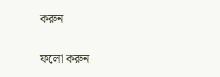করুন

ফলো করুন